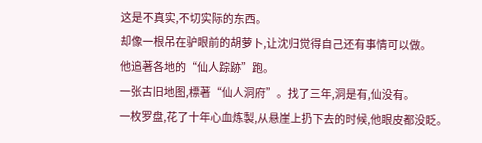这是不真实,不切实际的东西。
却像一根吊在驴眼前的胡萝卜,让沈归觉得自己还有事情可以做。
他追著各地的“仙人踪跡”跑。
一张古旧地图,標著“仙人洞府”。找了三年,洞是有,仙没有。
一枚罗盘,花了十年心血炼製,从悬崖上扔下去的时候,他眼皮都没眨。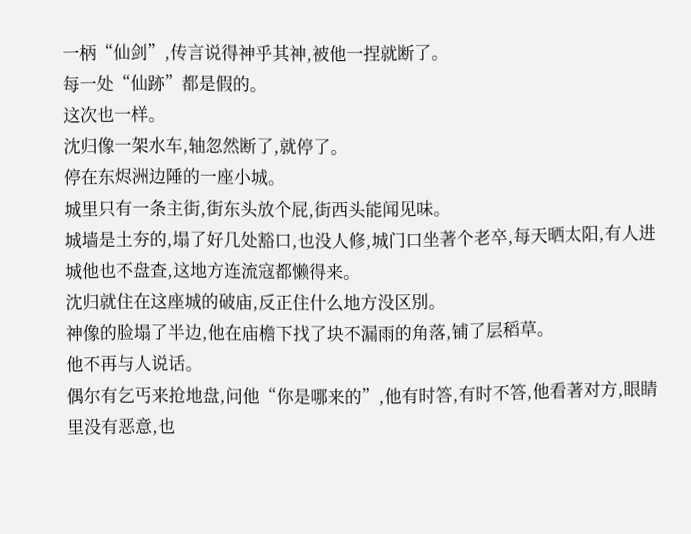一柄“仙剑”,传言说得神乎其神,被他一捏就断了。
每一处“仙跡”都是假的。
这次也一样。
沈归像一架水车,轴忽然断了,就停了。
停在东烬洲边陲的一座小城。
城里只有一条主街,街东头放个屁,街西头能闻见味。
城墙是土夯的,塌了好几处豁口,也没人修,城门口坐著个老卒,每天晒太阳,有人进城他也不盘查,这地方连流寇都懒得来。
沈归就住在这座城的破庙,反正住什么地方没区別。
神像的脸塌了半边,他在庙檐下找了块不漏雨的角落,铺了层稻草。
他不再与人说话。
偶尔有乞丐来抢地盘,问他“你是哪来的”,他有时答,有时不答,他看著对方,眼睛里没有恶意,也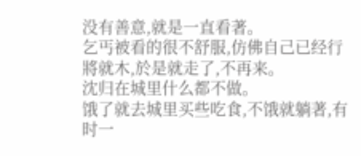没有善意,就是一直看著。
乞丐被看的很不舒服,仿佛自己已经行將就木,於是就走了,不再来。
沈归在城里什么都不做。
饿了就去城里买些吃食,不饿就躺著,有时一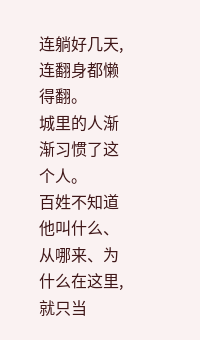连躺好几天,连翻身都懒得翻。
城里的人渐渐习惯了这个人。
百姓不知道他叫什么、从哪来、为什么在这里,就只当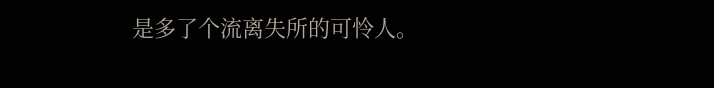是多了个流离失所的可怜人。